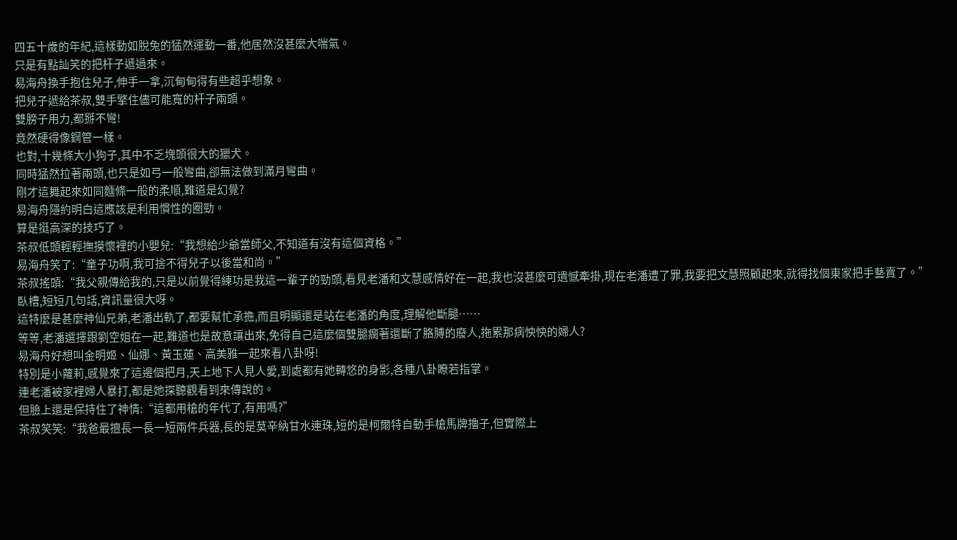四五十歲的年紀,這樣動如脫兔的猛然運動一番,他居然沒甚麼大喘氣。
只是有點訕笑的把杆子遞過來。
易海舟換手抱住兒子,伸手一拿,沉甸甸得有些超乎想象。
把兒子遞給茶叔,雙手擎住儘可能寬的杆子兩頭。
雙膀子用力,都掰不彎!
竟然硬得像鋼管一樣。
也對,十幾條大小狗子,其中不乏塊頭很大的獵犬。
同時猛然拉著兩頭,也只是如弓一般彎曲,卻無法做到滿月彎曲。
剛才這舞起來如同麵條一般的柔順,難道是幻覺?
易海舟隱約明白這應該是利用慣性的圈勁。
算是挺高深的技巧了。
茶叔低頭輕輕撫摸懷裡的小嬰兒:“我想給少爺當師父,不知道有沒有這個資格。”
易海舟笑了:“童子功啊,我可捨不得兒子以後當和尚。”
茶叔搖頭:“我父親傳給我的,只是以前覺得練功是我這一輩子的勁頭,看見老潘和文慧感情好在一起,我也沒甚麼可遺憾牽掛,現在老潘遭了罪,我要把文慧照顧起來,就得找個東家把手藝賣了。”
臥槽,短短几句話,資訊量很大呀。
這特麼是甚麼神仙兄弟,老潘出軌了,都要幫忙承擔,而且明顯還是站在老潘的角度,理解他斷腿……
等等,老潘選擇跟劉空姐在一起,難道也是故意讓出來,免得自己這麼個雙腿瘸著還斷了胳膊的廢人,拖累那病怏怏的婦人?
易海舟好想叫金明姬、仙娜、黃玉蓮、高美雅一起來看八卦呀!
特別是小蘿莉,感覺來了這邊個把月,天上地下人見人愛,到處都有她轉悠的身影,各種八卦瞭若指掌。
連老潘被家裡婦人暴打,都是她探聽觀看到來傳說的。
但臉上還是保持住了神情:“這都用槍的年代了,有用嗎?”
茶叔笑笑:“我爸最擅長一長一短兩件兵器,長的是莫辛納甘水連珠,短的是柯爾特自動手槍馬牌擼子,但實際上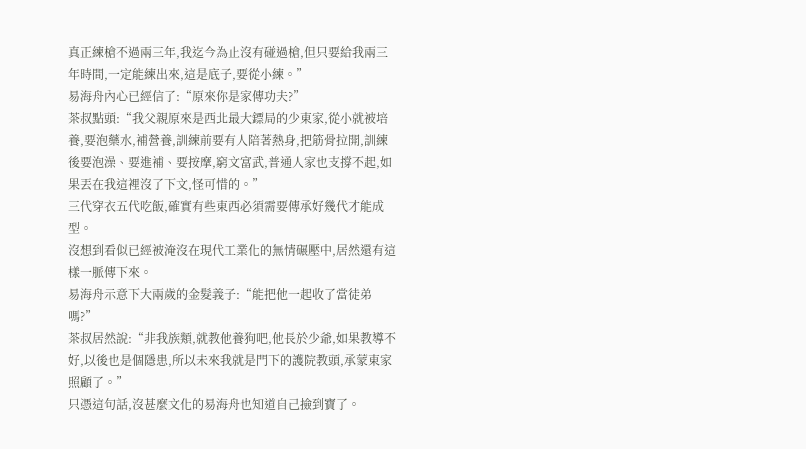真正練槍不過兩三年,我迄今為止沒有碰過槍,但只要給我兩三年時間,一定能練出來,這是底子,要從小練。”
易海舟內心已經信了:“原來你是家傳功夫?”
茶叔點頭:“我父親原來是西北最大鏢局的少東家,從小就被培養,要泡藥水,補營養,訓練前要有人陪著熱身,把筋骨拉開,訓練後要泡澡、要進補、要按摩,窮文富武,普通人家也支撐不起,如果丟在我這裡沒了下文,怪可惜的。”
三代穿衣五代吃飯,確實有些東西必須需要傳承好幾代才能成型。
沒想到看似已經被淹沒在現代工業化的無情碾壓中,居然還有這樣一脈傳下來。
易海舟示意下大兩歲的金髮義子:“能把他一起收了當徒弟嗎?”
茶叔居然說:“非我族類,就教他養狗吧,他長於少爺,如果教導不好,以後也是個隱患,所以未來我就是門下的護院教頭,承蒙東家照顧了。”
只憑這句話,沒甚麼文化的易海舟也知道自己撿到寶了。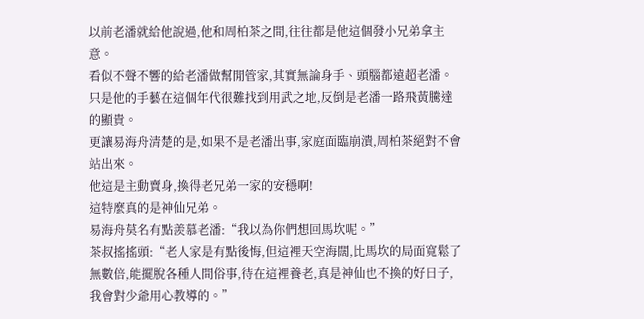以前老潘就給他說過,他和周柏茶之間,往往都是他這個發小兄弟拿主意。
看似不聲不響的給老潘做幫閒管家,其實無論身手、頭腦都遠超老潘。
只是他的手藝在這個年代很難找到用武之地,反倒是老潘一路飛黃騰達的顯貴。
更讓易海舟清楚的是,如果不是老潘出事,家庭面臨崩潰,周柏茶絕對不會站出來。
他這是主動賣身,換得老兄弟一家的安穩啊!
這特麼真的是神仙兄弟。
易海舟莫名有點羨慕老潘:“我以為你們想回馬坎呢。”
茶叔搖搖頭:“老人家是有點後悔,但這裡天空海闊,比馬坎的局面寬鬆了無數倍,能擺脫各種人間俗事,待在這裡養老,真是神仙也不換的好日子,我會對少爺用心教導的。”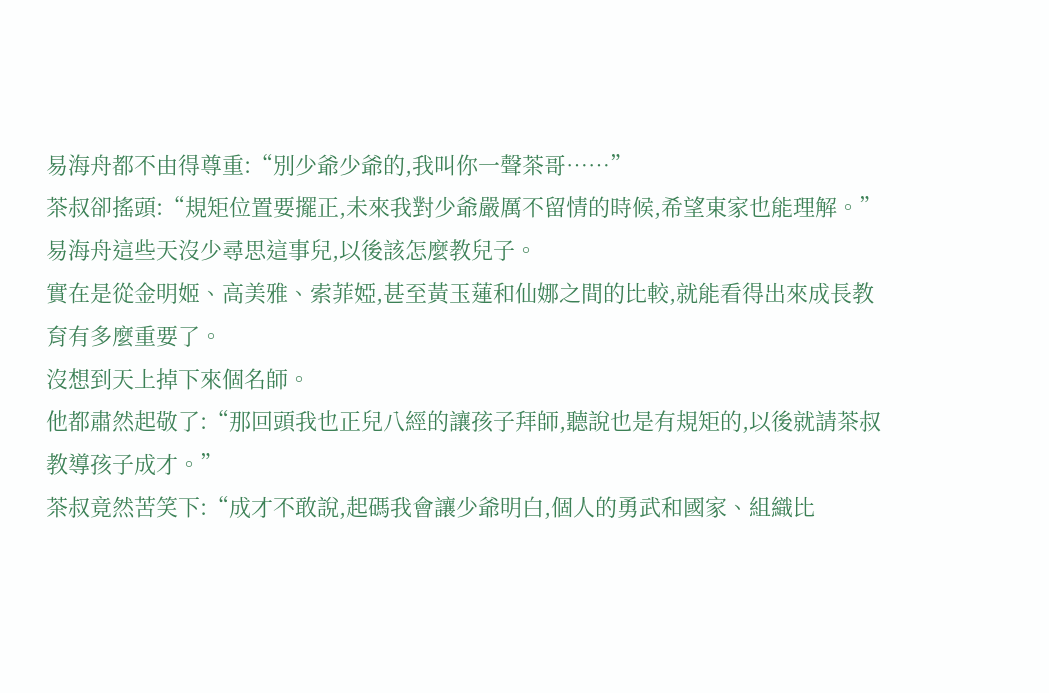易海舟都不由得尊重:“別少爺少爺的,我叫你一聲茶哥……”
茶叔卻搖頭:“規矩位置要擺正,未來我對少爺嚴厲不留情的時候,希望東家也能理解。”
易海舟這些天沒少尋思這事兒,以後該怎麼教兒子。
實在是從金明姬、高美雅、索菲婭,甚至黃玉蓮和仙娜之間的比較,就能看得出來成長教育有多麼重要了。
沒想到天上掉下來個名師。
他都肅然起敬了:“那回頭我也正兒八經的讓孩子拜師,聽說也是有規矩的,以後就請茶叔教導孩子成才。”
茶叔竟然苦笑下:“成才不敢說,起碼我會讓少爺明白,個人的勇武和國家、組織比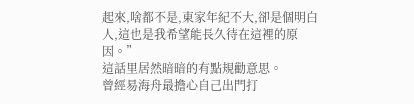起來,啥都不是,東家年紀不大,卻是個明白人,這也是我希望能長久待在這裡的原因。”
這話里居然暗暗的有點規勸意思。
曾經易海舟最擔心自己出門打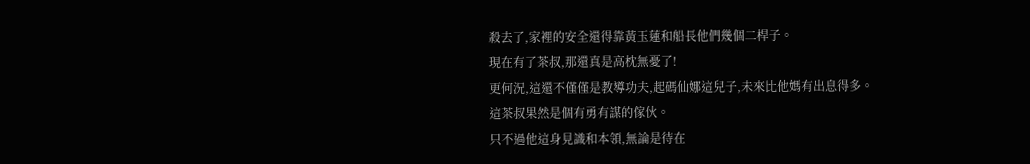殺去了,家裡的安全還得靠黃玉蓮和船長他們幾個二桿子。
現在有了茶叔,那還真是高枕無憂了!
更何況,這還不僅僅是教導功夫,起碼仙娜這兒子,未來比他媽有出息得多。
這茶叔果然是個有勇有謀的傢伙。
只不過他這身見識和本領,無論是待在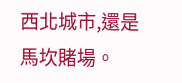西北城市,還是馬坎賭場。